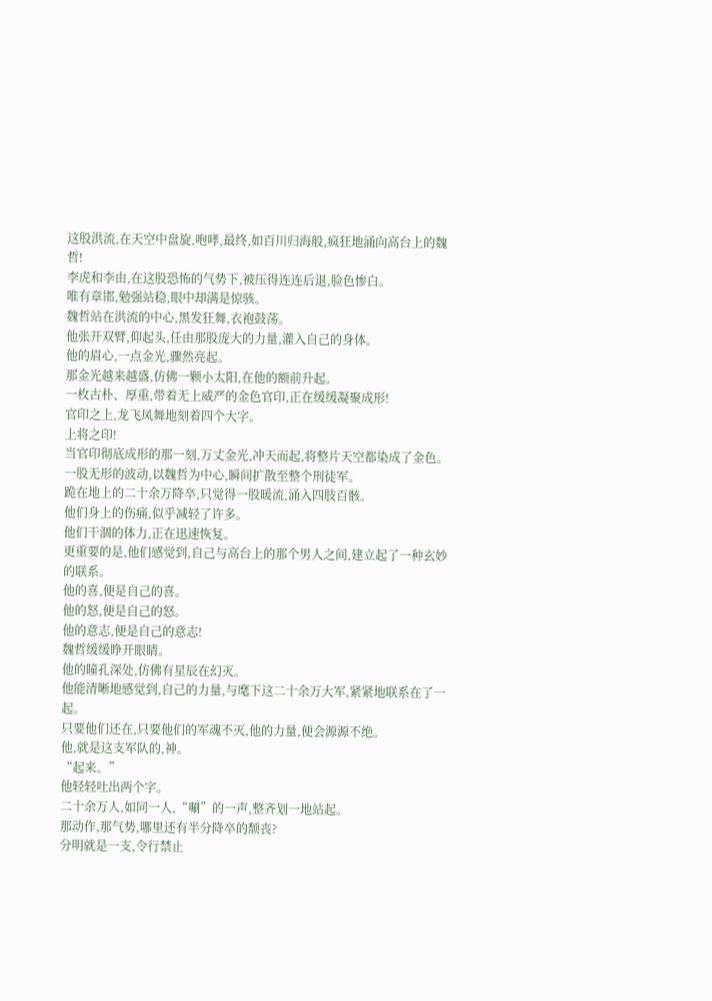这股洪流,在天空中盘旋,咆哮,最终,如百川归海般,疯狂地涌向高台上的魏哲!
李虎和李由,在这股恐怖的气势下,被压得连连后退,脸色惨白。
唯有章邯,勉强站稳,眼中却满是惊骇。
魏哲站在洪流的中心,黑发狂舞,衣袍鼓荡。
他张开双臂,仰起头,任由那股庞大的力量,灌入自己的身体。
他的眉心,一点金光,骤然亮起。
那金光越来越盛,仿佛一颗小太阳,在他的额前升起。
一枚古朴、厚重,带着无上威严的金色官印,正在缓缓凝聚成形!
官印之上,龙飞凤舞地刻着四个大字。
上将之印!
当官印彻底成形的那一刻,万丈金光,冲天而起,将整片天空都染成了金色。
一股无形的波动,以魏哲为中心,瞬间扩散至整个刑徒军。
跪在地上的二十余万降卒,只觉得一股暖流,涌入四肢百骸。
他们身上的伤痛,似乎减轻了许多。
他们干涸的体力,正在迅速恢复。
更重要的是,他们感觉到,自己与高台上的那个男人之间,建立起了一种玄妙的联系。
他的喜,便是自己的喜。
他的怒,便是自己的怒。
他的意志,便是自己的意志!
魏哲缓缓睁开眼睛。
他的瞳孔深处,仿佛有星辰在幻灭。
他能清晰地感觉到,自己的力量,与麾下这二十余万大军,紧紧地联系在了一起。
只要他们还在,只要他们的军魂不灭,他的力量,便会源源不绝。
他,就是这支军队的,神。
“起来。”
他轻轻吐出两个字。
二十余万人,如同一人,“唰”的一声,整齐划一地站起。
那动作,那气势,哪里还有半分降卒的颓丧?
分明就是一支,令行禁止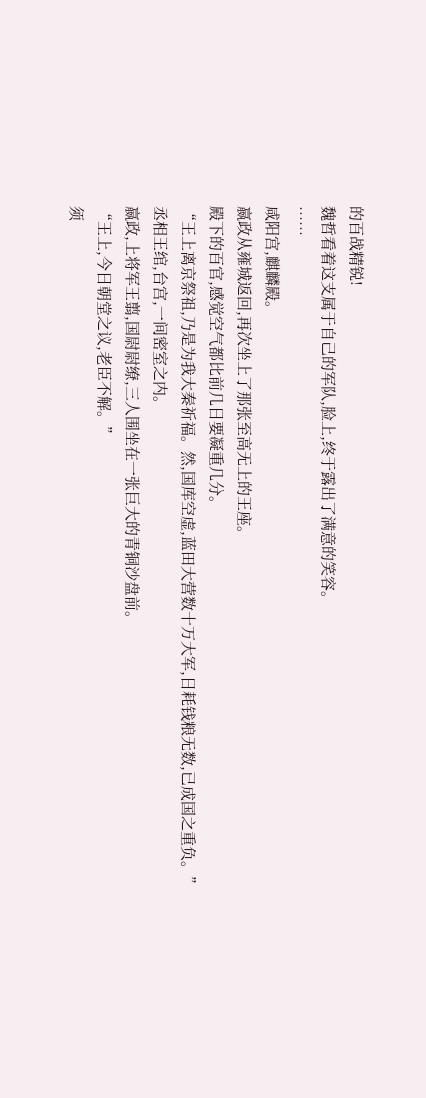的百战精锐!
魏哲看着这支属于自己的军队,脸上,终于露出了满意的笑容。
……
咸阳宫,麒麟殿。
嬴政从雍城返回,再次坐上了那张至高无上的王座。
殿下的百官,感觉空气都比前几日要凝重几分。
“王上离京祭祖,乃是为我大秦祈福。然,国库空虚,蓝田大营数十万大军,日耗钱粮无数,已成国之重负。”
丞相王绾,台宫,一间密室之内。
嬴政,上将军王翦,国尉尉缭,三人围坐在一张巨大的青铜沙盘前。
“王上,今日朝堂之议,老臣不解。”
须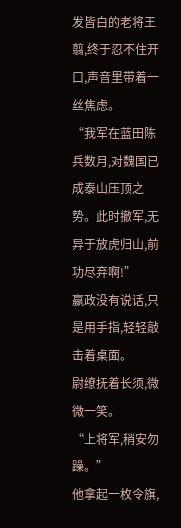发皆白的老将王翦,终于忍不住开口,声音里带着一丝焦虑。
“我军在蓝田陈兵数月,对魏国已成泰山压顶之势。此时撤军,无异于放虎归山,前功尽弃啊!”
嬴政没有说话,只是用手指,轻轻敲击着桌面。
尉缭抚着长须,微微一笑。
“上将军,稍安勿躁。”
他拿起一枚令旗,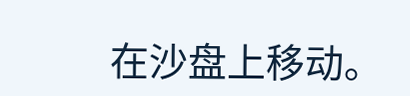在沙盘上移动。